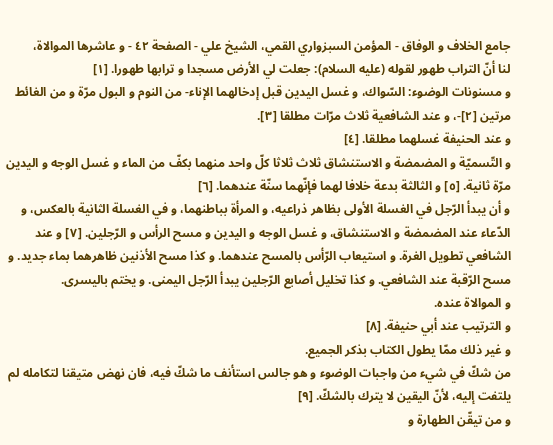جامع الخلاف و الوفاق - المؤمن السبزواري القمي، الشيخ علي - الصفحة ٤٢ - و عاشرها الموالاة،
لنا أنّ التراب طهور لقوله (عليه السلام): جعلت لي الأرض مسجدا و ترابها طهورا. [١]
و مسنونات الوضوء: السّواك، و غسل اليدين قبل إدخالهما الإناء- من النوم و البول مرّة و من الغائط مرتين [٢]-، و عند الشافعية ثلاث مرّات مطلقا [٣].
و عند الحنيفة غسلهما مطلقا. [٤]
و التّسميّة و المضمضة و الاستنشاق ثلاث ثلاثا كلّ واحد منهما بكفّ من الماء و غسل الوجه و اليدين مرّة ثانية. [٥] و الثالثة بدعة خلافا لهما فإنّهما سنّة عندهما. [٦]
و أن يبدأ الرّجل في الغسلة الأولى بظاهر ذراعيه، و المرأة بباطنهما، و في الغسلة الثانية بالعكس، و الدّعاء عند المضمضة و الاستنشاق، و غسل الوجه و اليدين و مسح الرأس و الرّجلين. [٧] و عند الشافعي تطويل الغرة. و استيعاب الرّأس بالمسح عندهما. و كذا مسح الأذنين ظاهرهما بماء جديد. و مسح الرّقبة عند الشافعي. و كذا تخليل أصابع الرّجلين يبدأ الرّجل اليمنى. و يختم باليسرى.
و الموالاة عنده.
و الترتيب عند أبي حنيفة. [٨]
و غير ذلك ممّا يطول الكتاب بذكر الجميع.
من شكّ في شيء من واجبات الوضوء و هو جالس استأنف ما شكّ فيه، فان نهض متيقنا لتكامله لم يلتفت إليه، لأنّ اليقين لا يترك بالشكّ. [٩]
و من تيقّن الطهارة و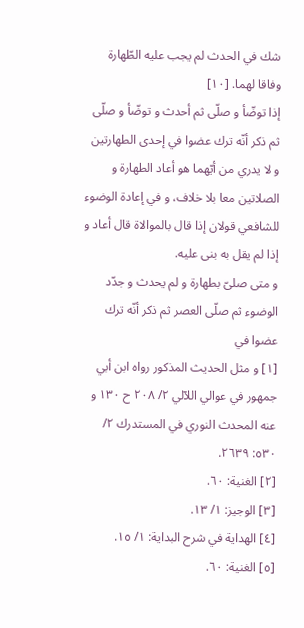شك في الحدث لم يجب عليه الطّهارة وفاقا لهما. [١٠]
إذا توضّأ و صلّى ثم أحدث و توضّأ و صلّى ثم ذكر أنّه ترك عضوا في إحدى الطهارتين و لا يدري من أيّهما هو أعاد الطهارة و الصلاتين معا بلا خلاف، و في إعادة الوضوء للشافعي قولان إذا قال بالموالاة قال أعاد و إذا لم يقل به بنى عليه.
و متى صلىّ بطهارة و لم يحدث و جدّد الوضوء ثم صلّى العصر ثم ذكر أنّه ترك عضوا في
[١] و مثل الحديث المذكور رواه ابن أبي جمهور في عوالي اللآلي ٢/ ٢٠٨ ح ١٣٠ و عنه المحدث النوري في المستدرك ٢/ ٥٣٠: ٢٦٣٩.
[٢] الغنية: ٦٠.
[٣] الوجيز: ١/ ١٣.
[٤] الهداية في شرح البداية: ١/ ١٥.
[٥] الغنية: ٦٠.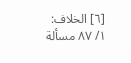[٦] الخلاف: ١/ ٨٧ مسألة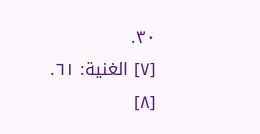٣٠.
[٧] الغنية: ٦١.
[٨]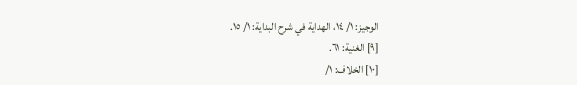الوجيز: ١/ ١٤، الهداية في شرح البداية: ١/ ١٥.
[٩] الغنية: ٦١.
[١٠] الخلاف: ١/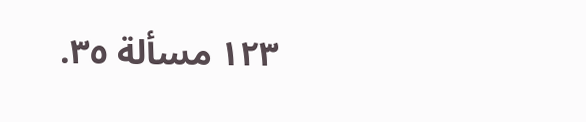١٢٣ مسألة ٣٥.